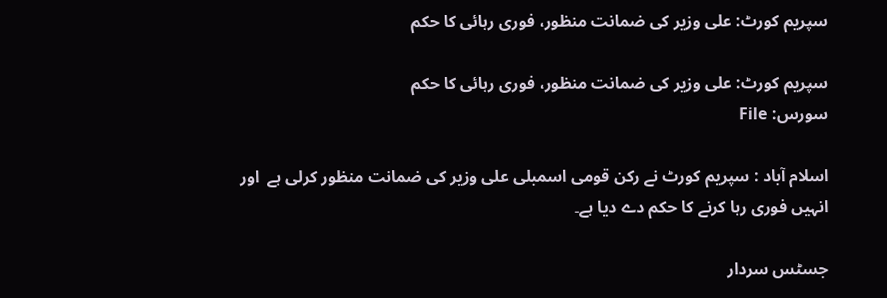سپریم کورٹ: علی وزیر کی ضمانت منظور، فوری رہائی کا حکم

سپریم کورٹ: علی وزیر کی ضمانت منظور، فوری رہائی کا حکم
سورس: File

اسلام آباد : سپریم کورٹ نے رکن قومی اسمبلی علی وزیر کی ضمانت منظور کرلی ہے  اور انہیں فوری رہا کرنے کا حکم دے دیا ہے۔

جسٹس سردار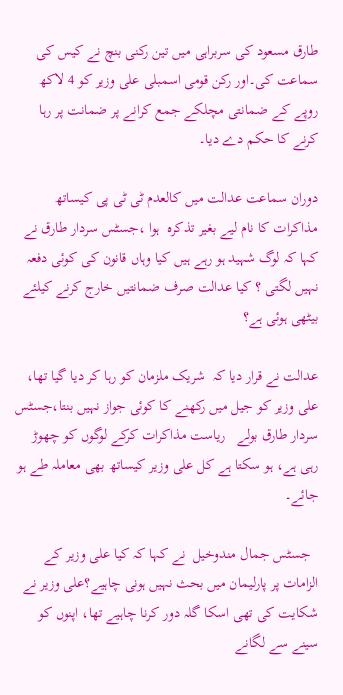طارق مسعود کی سربراہی میں تین رکنی بنچ نے کیس کی سماعت کی۔اور رکن قومی اسمبلی علی وزیر کو 4 لاکھ روپے کے ضمانتی مچلکے جمع کرانے پر ضمانت پر رہا کرنے کا حکم دے دیا۔

دوران سماعت عدالت میں کالعدم ٹی ٹی پی کیساتھ مذاکرات کا نام لیے بغیر تذکرہ  ہوا ،جسٹس سردار طارق نے کہا کہ لوگ شہید ہو رہے ہیں کیا وہاں قانون کی کوئی دفعہ نہیں لگتی ؟ کیا عدالت صرف ضمانتیں خارج کرنے کیلئے بیٹھی ہوئی ہے؟

عدالت نے قرار دیا کہ  شریک ملزمان کو رہا کر دیا گیا تھا، علی وزیر کو جیل میں رکھنے کا کوئی جواز نہیں بنتا،جسٹس  سردار طارق بولے   ریاست مذاکرات کرکے لوگوں کو چھوڑ رہی ہے، ہو سکتا ہے کل علی وزیر کیساتھ بھی معاملہ طے ہو جائے۔

  جسٹس جمال مندوخیل  نے کہا کہ کیا علی وزیر کے الزامات پر پارلیمان میں بحث نہیں ہونی چاہیے؟علی وزیر نے شکایت کی تھی اسکا گلہ دور کرنا چاہیے تھا، اپنوں کو سینے سے لگانے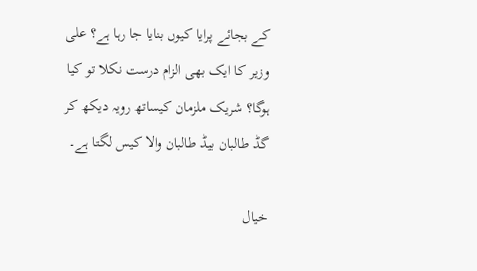کے بجائے پرایا کیوں بنایا جا رہا ہے؟ علی وزیر کا ایک بھی الزام درست نکلا تو کیا ہوگا؟ شریک ملزمان کیساتھ رویہ دیکھ کر گڈ طالبان بیڈ طالبان والا کیس لگتا ہے۔

خیال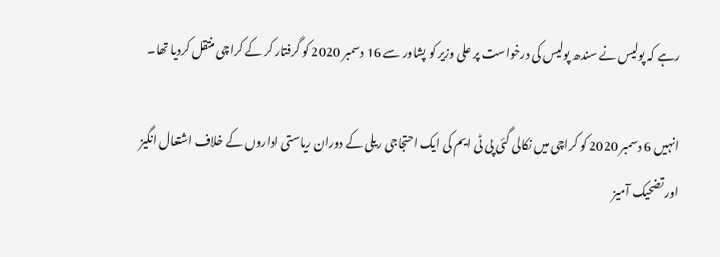رہے کہ پولیس نے سندھ پولیس کی درخواست پر علی وزیر کو پشاور سے 16 دسمبر 2020 کو گرفتار کر کے کراچی منتقل کردیا تھا۔

انہیں 6 دسمبر 2020 کو کراچی میں نکالی گئی پی ٹی ایم کی ایک احتجاجی ریلی کے دوران ریاستی اداروں کے خلاف اشتعال انگیز اور تضحیک آمیز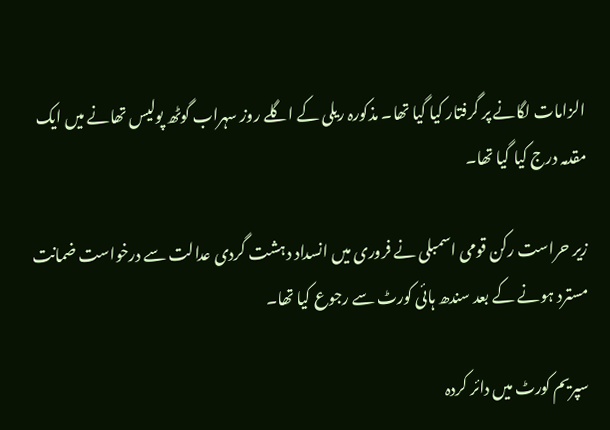الزامات لگانے پر گرفتار کیا گیا تھا۔ مذکورہ ریلی کے اگلے روز سہراب گوٹھ پولیس تھانے میں ایک مقدمہ درج کیا گیا تھا۔

زیر حراست رکن قومی اسمبلی نے فروری میں انسداد دہشت گردی عدالت سے درخواست ضمانت مسترد ہونے کے بعد سندھ ہائی کورٹ سے رجوع کیا تھا۔

سپریم کورٹ میں دائر کردہ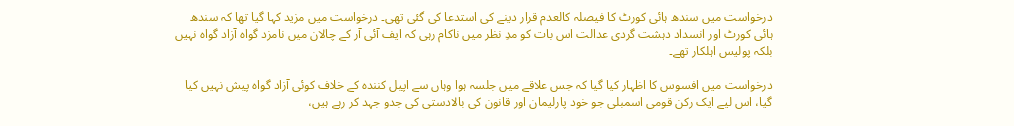درخواست میں سندھ ہائی کورٹ کا فیصلہ کالعدم قرار دینے کی استدعا کی گئی تھی۔ درخواست میں مزید کہا گیا تھا کہ سندھ ہائی کورٹ اور انسداد دہشت گردی عدالت اس بات کو مدِ نظر میں ناکام رہی کہ ایف آئی آر کے چالان میں نامزد گواہ آزاد گواہ نہیں بلکہ پولیس اہلکار تھے۔

درخواست میں افسوس کا اظہار کیا گیا کہ جس علاقے میں جلسہ ہوا وہاں سے اپیل کنندہ کے خلاف کوئی آزاد گواہ پیش نہیں کیا گیا، اس لیے ایک رکن قومی اسمبلی جو خود پارلیمان اور قانون کی بالادستی کی جدو جہد کر رہے ہیں،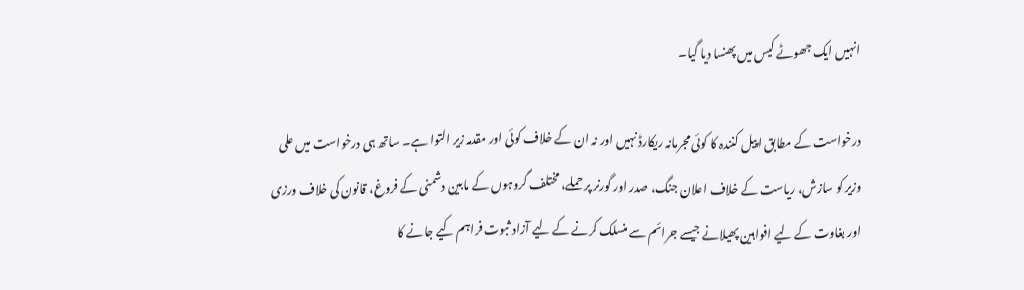انہیں ایک جھوٹے کیس میں پھنسا دیا گیا۔

درخواست کے مطابق اپیل کنندہ کا کوئی مجرمانہ ریکارڈ نہیں اور نہ ان کے خلاف کوئی اور مقدمہ زیر التوا ہے۔ ساتھ ہی درخواست میں علی وزیر کو سازش، ریاست کے خلاف اعلان جنگ، صدر اور گورنر پر حملے، مختلف گروہوں کے مابین دشمنی کے فروغ، قانون کی خلاف ورزی اور بغاوت کے لیے افواہین پھیلانے جیسے جرائم سے منسلک کرنے کے لیے آزاد ثبوت فراہم کیے جانے کا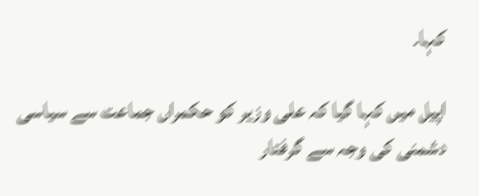کہا۔

اپیل میں کہا گیا کہ علی وزیر کو حکمراں جماعت سے سیاسی دشمنی کی وجہ سے گرفتار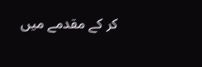کر کے مقدمے میں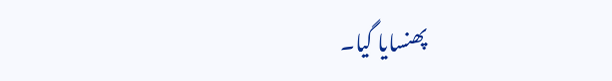پھنسایا گیا۔